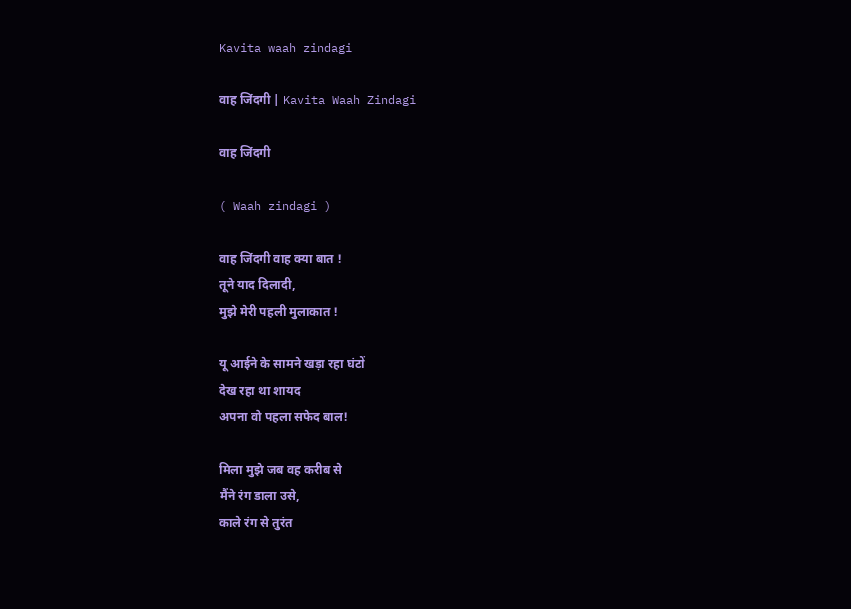Kavita waah zindagi

वाह जिंदगी | Kavita Waah Zindagi

वाह जिंदगी

( Waah zindagi )

वाह जिंदगी वाह क्या बात !
तूने याद दिलादी,
मुझे मेरी पहली मुलाकात !

यू आईने के सामने खड़ा रहा घंटों
देख रहा था शायद
अपना वो पहला सफेद बाल!

मिला मुझे जब वह करीब से
मैंने रंग डाला उसे,
काले रंग से तुरंत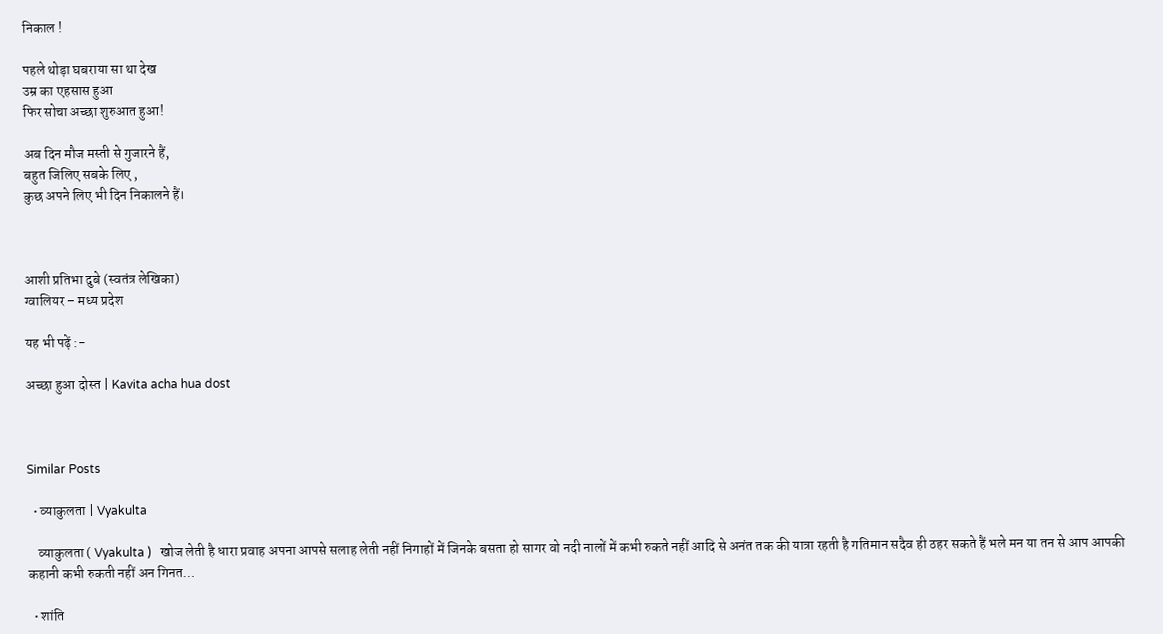निकाल !

पहले थोड़ा घबराया सा था देख
उम्र का एहसास हुआ
फिर सोचा अच्छा शुरुआत हुआ!

अब दिन मौज मस्ती से गुजारने हैं,
बहुत जिलिए सबके लिए ,
कुछ अपने लिए भी दिन निकालने हैं।



आशी प्रतिभा दुबे (स्वतंत्र लेखिका)
ग्वालियर – मध्य प्रदेश

यह भी पढ़ें :-

अच्छा हुआ दोस्त | Kavita acha hua dost



Similar Posts

  • व्याकुलता | Vyakulta

    व्याकुलता ( Vyakulta )   खोज लेती है धारा प्रवाह अपना आपसे सलाह लेती नहीं निगाहों में जिनके बसता हो सागर वो नदी नालों में कभी रुकते नहीं आदि से अनंत तक की यात्रा रहती है गतिमान सदैव ही ठहर सकते हैं भले मन या तन से आप आपकी कहानी कभी रुकती नहीं अन गिनत…

  • शांति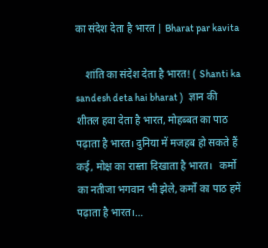का संदेश देता है भारत | Bharat par kavita

    शांति का संदेश देता है भारत! ( Shanti ka sandesh deta hai bharat )   ज्ञान की शीतल हवा देता है भारत, मोहब्बत का पाठ पढ़ाता है भारत। दुनिया में मजहब हो सकते हैं कई, मोक्ष का रास्ता दिखाता है भारत।   कर्मो का नतीजा भगवान भी झेले, कर्मों का पाठ हमें पढ़ाता है भारत।…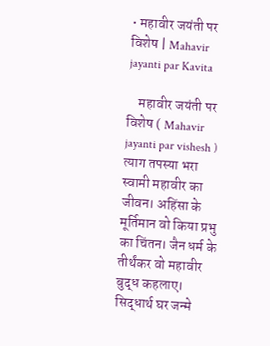• महावीर जयंती पर विशेष | Mahavir jayanti par Kavita

    महावीर जयंती पर विशेष ( Mahavir jayanti par vishesh )    त्याग तपस्या भरा स्वामी महावीर का जीवन। अहिंसा के मूर्तिमान वो किया प्रभु का चिंतन। जैन धर्म के तीर्थंकर वो महावीर बुद्ध कहलाए। सिद्धार्थ घर जन्मे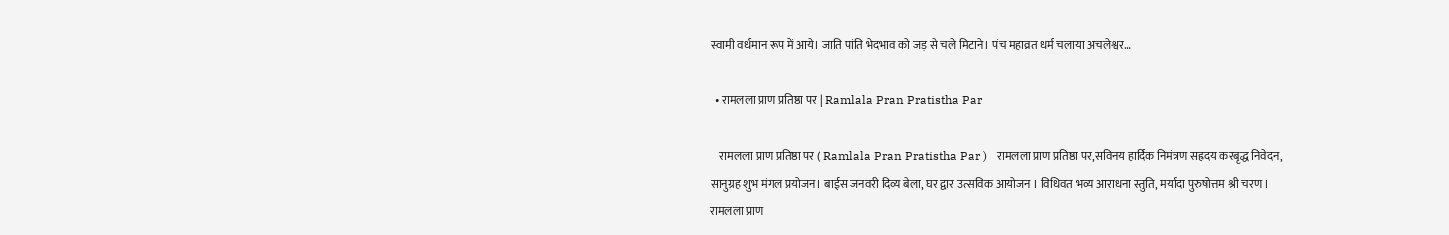स्वामी वर्धमान रूप में आये। जाति पांति भेदभाव को जड़ से चले मिटाने। पंच महाव्रत धर्म चलाया अचलेश्वर…

  • रामलला प्राण प्रतिष्ठा पर | Ramlala Pran Pratistha Par

    रामलला प्राण प्रतिष्ठा पर ( Ramlala Pran Pratistha Par )   रामलला प्राण प्रतिष्ठा पर,सविनय हार्दिक निमंत्रण सह्रदय करबृद्ध निवेदन, सानुग्रह शुभ मंगल प्रयोजन। बाईस जनवरी दिव्य बेला, घर द्वार उत्सविक आयोजन । विधिवत भव्य आराधना स्तुति, मर्यादा पुरुषोत्तम श्री चरण । रामलला प्राण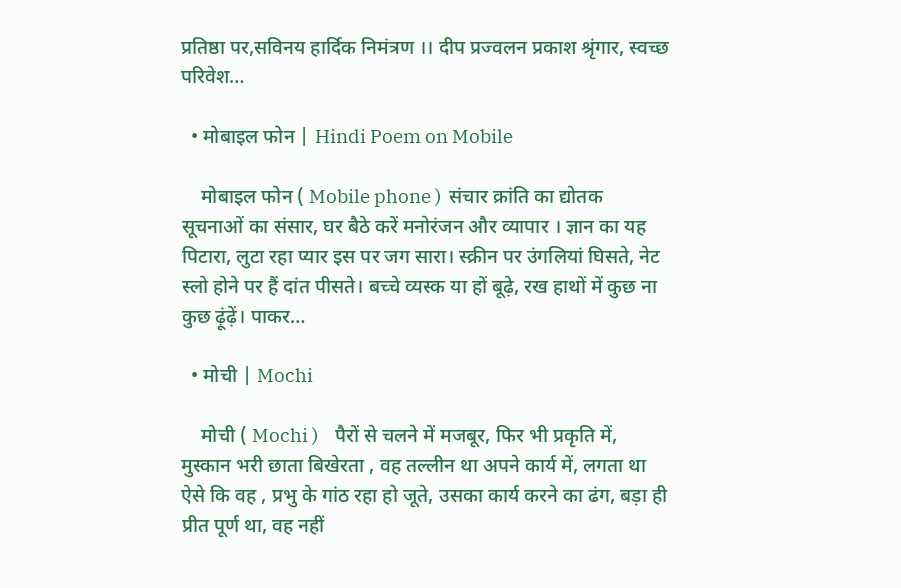प्रतिष्ठा पर,सविनय हार्दिक निमंत्रण ।। दीप प्रज्वलन प्रकाश श्रृंगार, स्वच्छ परिवेश…

  • मोबाइल फोन | Hindi Poem on Mobile

    मोबाइल फोन ( Mobile phone )  संचार क्रांति का द्योतक सूचनाओं का संसार, घर बैठे करें मनोरंजन और व्यापार । ज्ञान का यह पिटारा, लुटा रहा प्यार इस पर जग सारा। स्क्रीन पर उंगलियां घिसते, नेट स्लो होने पर हैं दांत पीसते। बच्चे व्यस्क या हों बूढ़े, रख हाथों में कुछ ना कुछ ढ़ूंढ़ें। पाकर…

  • मोची | Mochi

    मोची ( Mochi )    पैरों से चलने में मजबूर, फिर भी प्रकृति में, मुस्कान भरी छाता बिखेरता , वह तल्लीन था अपने कार्य में, लगता था ऐसे कि वह , प्रभु के गांठ रहा हो जूते, उसका कार्य करने का ढंग, बड़ा ही प्रीत पूर्ण था, वह नहीं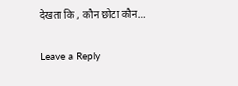देखता कि , कौन छोटा कौन…

Leave a Reply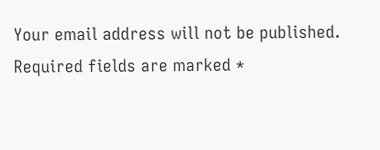Your email address will not be published. Required fields are marked *